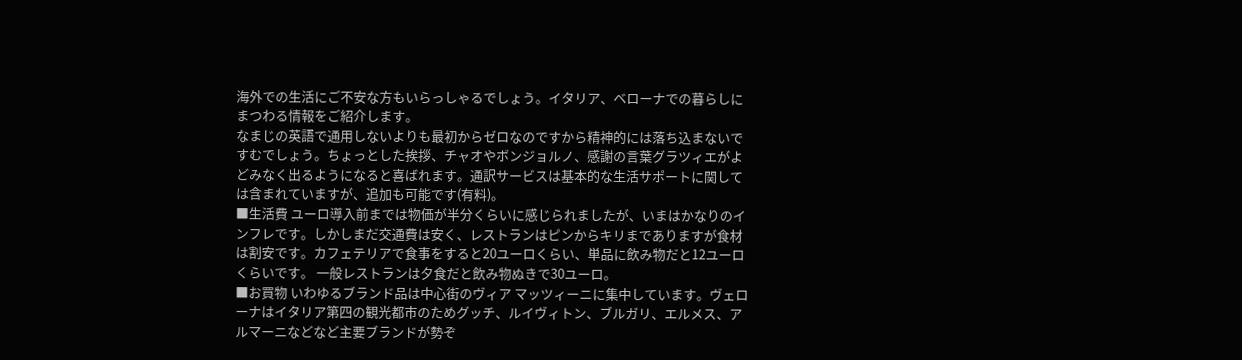海外での生活にご不安な方もいらっしゃるでしょう。イタリア、ベローナでの暮らしにまつわる情報をご紹介します。
なまじの英語で通用しないよりも最初からゼロなのですから精神的には落ち込まないですむでしょう。ちょっとした挨拶、チャオやボンジョルノ、感謝の言葉グラツィエがよどみなく出るようになると喜ばれます。通訳サービスは基本的な生活サポートに関しては含まれていますが、追加も可能です(有料)。
■生活費 ユーロ導入前までは物価が半分くらいに感じられましたが、いまはかなりのインフレです。しかしまだ交通費は安く、レストランはピンからキリまでありますが食材は割安です。カフェテリアで食事をすると20ユーロくらい、単品に飲み物だと12ユーロくらいです。 一般レストランは夕食だと飲み物ぬきで30ユーロ。
■お買物 いわゆるブランド品は中心街のヴィア マッツィーニに集中しています。ヴェローナはイタリア第四の観光都市のためグッチ、ルイヴィトン、ブルガリ、エルメス、アルマーニなどなど主要ブランドが勢ぞ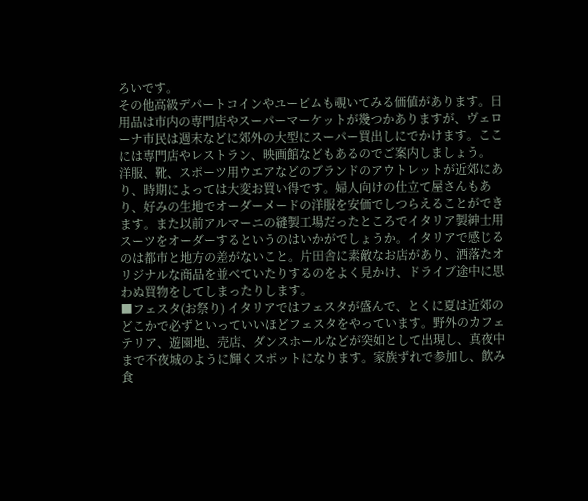ろいです。
その他高級デパートコインやユーピムも覗いてみる価値があります。日用品は市内の専門店やスーパーマーケットが幾つかありますが、ヴェローナ市民は週末などに郊外の大型にスーパー買出しにでかけます。ここには専門店やレストラン、映画館などもあるのでご案内しましょう。
洋服、靴、スポーツ用ウエアなどのブランドのアウトレットが近郊にあり、時期によっては大変お買い得です。婦人向けの仕立て屋さんもあり、好みの生地でオーダーメードの洋服を安価でしつらえることができます。また以前アルマーニの縫製工場だったところでイタリア製紳士用スーツをオーダーするというのはいかがでしょうか。イタリアで感じるのは都市と地方の差がないこと。片田舎に素敵なお店があり、洒落たオリジナルな商品を並べていたりするのをよく見かけ、ドライブ途中に思わぬ買物をしてしまったりします。
■フェスタ(お祭り) イタリアではフェスタが盛んで、とくに夏は近郊のどこかで必ずといっていいほどフェスタをやっています。野外のカフェテリア、遊園地、売店、ダンスホールなどが突如として出現し、真夜中まで不夜城のように輝くスポットになります。家族ずれで参加し、飲み食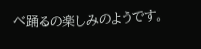べ踊るの楽しみのようです。